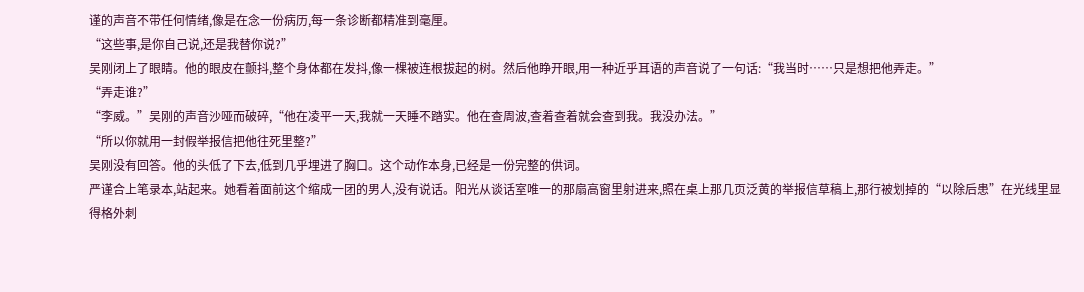谨的声音不带任何情绪,像是在念一份病历,每一条诊断都精准到毫厘。
“这些事,是你自己说,还是我替你说?”
吴刚闭上了眼睛。他的眼皮在颤抖,整个身体都在发抖,像一棵被连根拔起的树。然后他睁开眼,用一种近乎耳语的声音说了一句话:“我当时……只是想把他弄走。”
“弄走谁?”
“李威。”吴刚的声音沙哑而破碎,“他在凌平一天,我就一天睡不踏实。他在查周波,查着查着就会查到我。我没办法。”
“所以你就用一封假举报信把他往死里整?”
吴刚没有回答。他的头低了下去,低到几乎埋进了胸口。这个动作本身,已经是一份完整的供词。
严谨合上笔录本,站起来。她看着面前这个缩成一团的男人,没有说话。阳光从谈话室唯一的那扇高窗里射进来,照在桌上那几页泛黄的举报信草稿上,那行被划掉的“以除后患”在光线里显得格外刺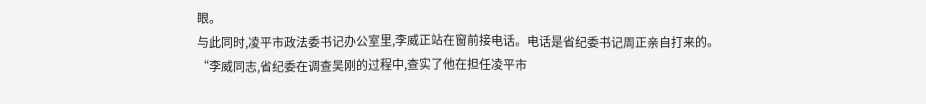眼。
与此同时,凌平市政法委书记办公室里,李威正站在窗前接电话。电话是省纪委书记周正亲自打来的。
“李威同志,省纪委在调查吴刚的过程中,查实了他在担任凌平市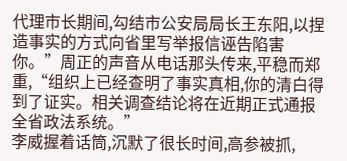代理市长期间,勾结市公安局局长王东阳,以捏造事实的方式向省里写举报信诬告陷害你。”周正的声音从电话那头传来,平稳而郑重,“组织上已经查明了事实真相,你的清白得到了证实。相关调查结论将在近期正式通报全省政法系统。”
李威握着话筒,沉默了很长时间,高参被抓,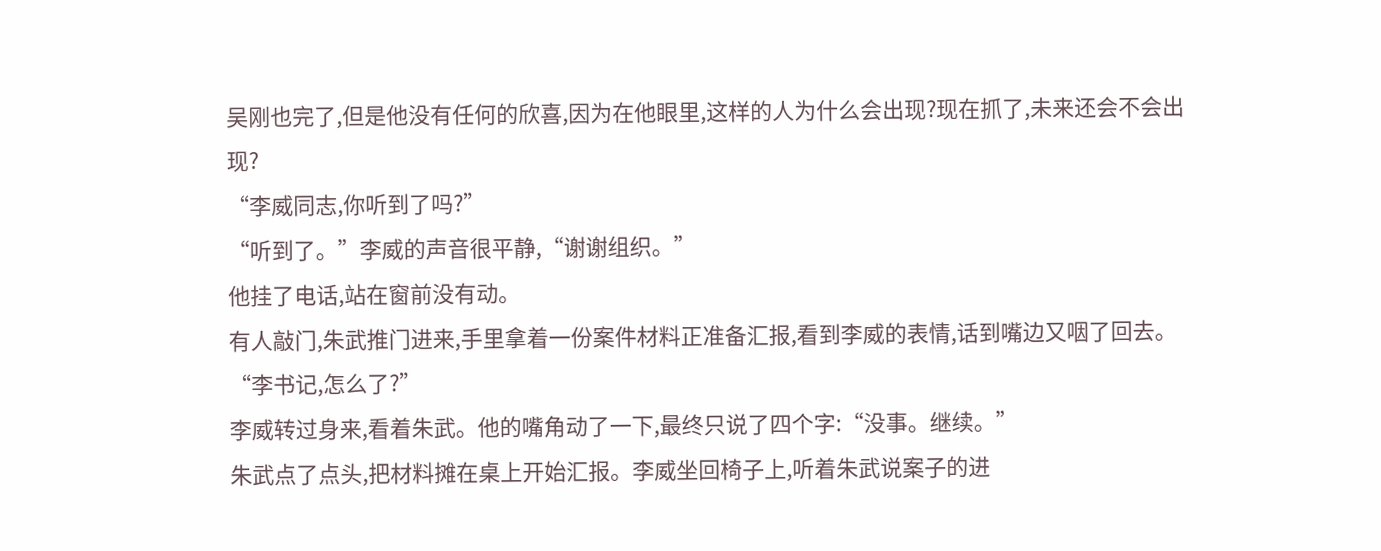吴刚也完了,但是他没有任何的欣喜,因为在他眼里,这样的人为什么会出现?现在抓了,未来还会不会出现?
“李威同志,你听到了吗?”
“听到了。”李威的声音很平静,“谢谢组织。”
他挂了电话,站在窗前没有动。
有人敲门,朱武推门进来,手里拿着一份案件材料正准备汇报,看到李威的表情,话到嘴边又咽了回去。
“李书记,怎么了?”
李威转过身来,看着朱武。他的嘴角动了一下,最终只说了四个字:“没事。继续。”
朱武点了点头,把材料摊在桌上开始汇报。李威坐回椅子上,听着朱武说案子的进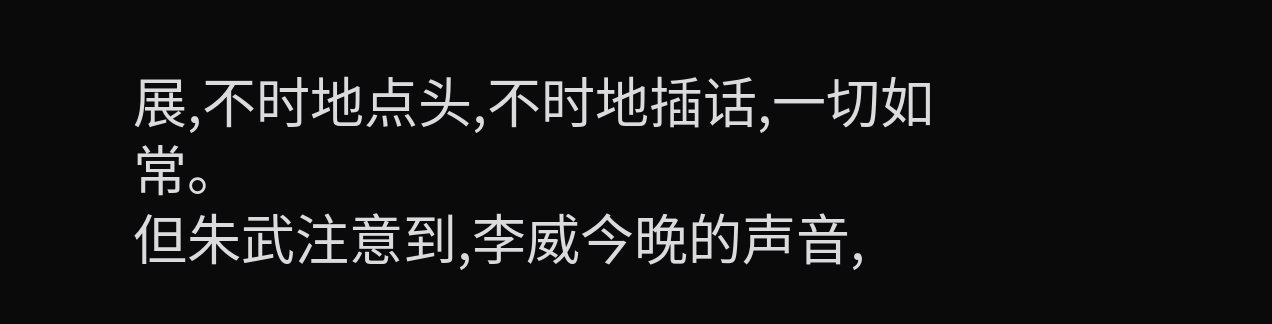展,不时地点头,不时地插话,一切如常。
但朱武注意到,李威今晚的声音,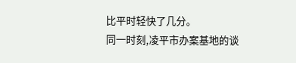比平时轻快了几分。
同一时刻,凌平市办案基地的谈